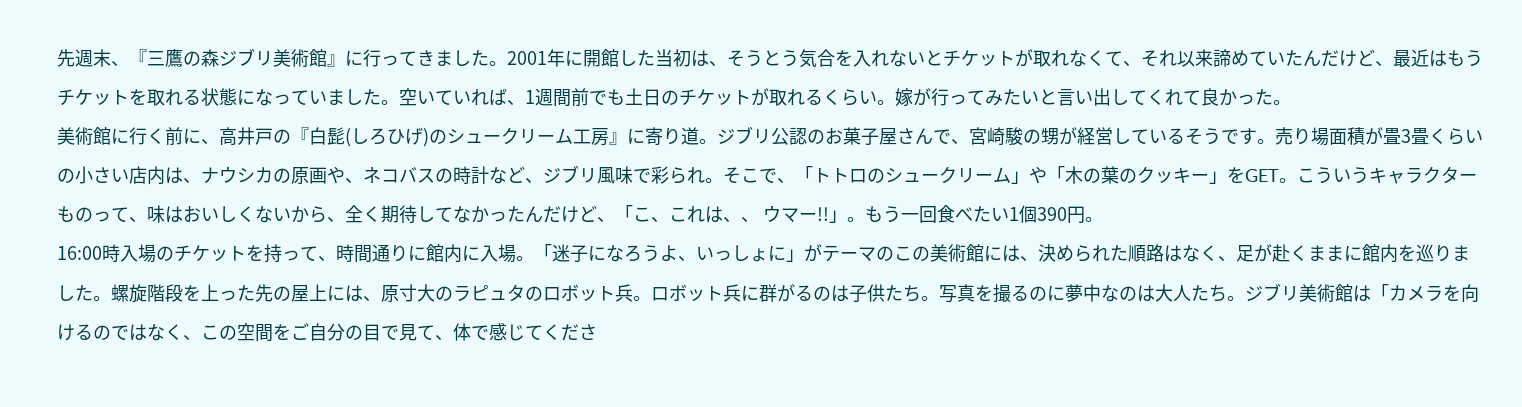先週末、『三鷹の森ジブリ美術館』に行ってきました。2001年に開館した当初は、そうとう気合を入れないとチケットが取れなくて、それ以来諦めていたんだけど、最近はもうチケットを取れる状態になっていました。空いていれば、1週間前でも土日のチケットが取れるくらい。嫁が行ってみたいと言い出してくれて良かった。
美術館に行く前に、高井戸の『白髭(しろひげ)のシュークリーム工房』に寄り道。ジブリ公認のお菓子屋さんで、宮崎駿の甥が経営しているそうです。売り場面積が畳3畳くらいの小さい店内は、ナウシカの原画や、ネコバスの時計など、ジブリ風味で彩られ。そこで、「トトロのシュークリーム」や「木の葉のクッキー」をGET。こういうキャラクターものって、味はおいしくないから、全く期待してなかったんだけど、「こ、これは、、 ウマー!!」。もう一回食べたい1個390円。
16:00時入場のチケットを持って、時間通りに館内に入場。「迷子になろうよ、いっしょに」がテーマのこの美術館には、決められた順路はなく、足が赴くままに館内を巡りました。螺旋階段を上った先の屋上には、原寸大のラピュタのロボット兵。ロボット兵に群がるのは子供たち。写真を撮るのに夢中なのは大人たち。ジブリ美術館は「カメラを向けるのではなく、この空間をご自分の目で見て、体で感じてくださ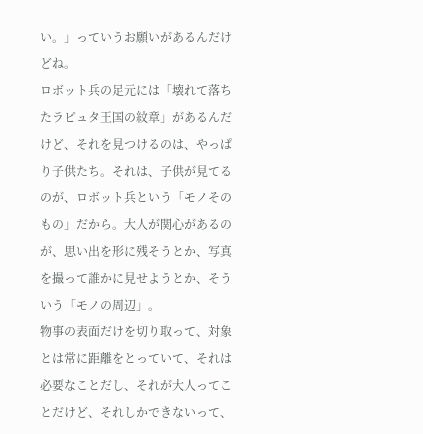い。」っていうお願いがあるんだけどね。
ロボット兵の足元には「壊れて落ちたラピュタ王国の紋章」があるんだけど、それを見つけるのは、やっぱり子供たち。それは、子供が見てるのが、ロボット兵という「モノそのもの」だから。大人が関心があるのが、思い出を形に残そうとか、写真を撮って誰かに見せようとか、そういう「モノの周辺」。
物事の表面だけを切り取って、対象とは常に距離をとっていて、それは必要なことだし、それが大人ってことだけど、それしかできないって、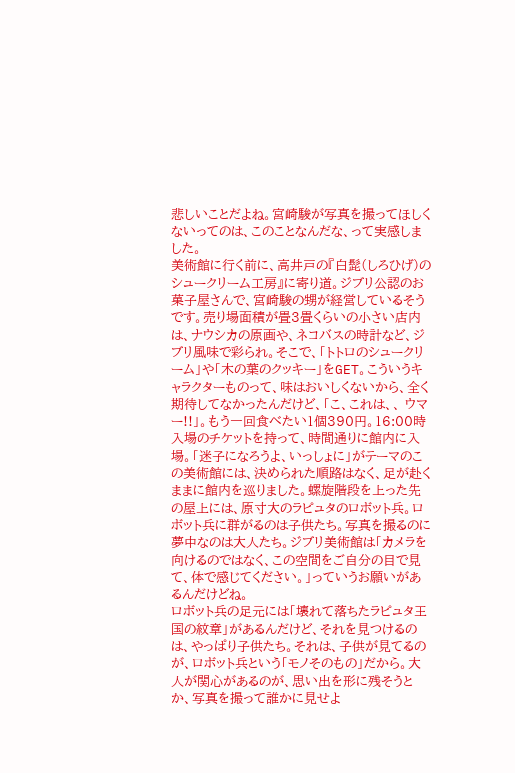悲しいことだよね。宮崎駿が写真を撮ってほしくないってのは、このことなんだな、って実感しました。
美術館に行く前に、高井戸の『白髭(しろひげ)のシュークリーム工房』に寄り道。ジブリ公認のお菓子屋さんで、宮崎駿の甥が経営しているそうです。売り場面積が畳3畳くらいの小さい店内は、ナウシカの原画や、ネコバスの時計など、ジブリ風味で彩られ。そこで、「トトロのシュークリーム」や「木の葉のクッキー」をGET。こういうキャラクターものって、味はおいしくないから、全く期待してなかったんだけど、「こ、これは、、 ウマー!!」。もう一回食べたい1個390円。16:00時入場のチケットを持って、時間通りに館内に入場。「迷子になろうよ、いっしょに」がテーマのこの美術館には、決められた順路はなく、足が赴くままに館内を巡りました。螺旋階段を上った先の屋上には、原寸大のラピュタのロボット兵。ロボット兵に群がるのは子供たち。写真を撮るのに夢中なのは大人たち。ジブリ美術館は「カメラを向けるのではなく、この空間をご自分の目で見て、体で感じてください。」っていうお願いがあるんだけどね。
ロボット兵の足元には「壊れて落ちたラピュタ王国の紋章」があるんだけど、それを見つけるのは、やっぱり子供たち。それは、子供が見てるのが、ロボット兵という「モノそのもの」だから。大人が関心があるのが、思い出を形に残そうとか、写真を撮って誰かに見せよ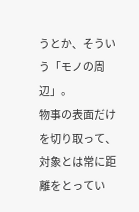うとか、そういう「モノの周辺」。
物事の表面だけを切り取って、対象とは常に距離をとってい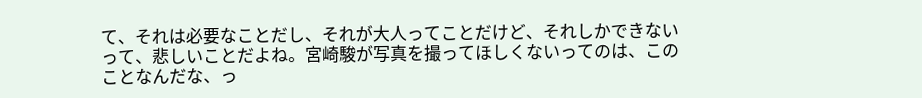て、それは必要なことだし、それが大人ってことだけど、それしかできないって、悲しいことだよね。宮崎駿が写真を撮ってほしくないってのは、このことなんだな、っ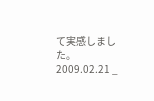て実感しました。
2009.02.21 _